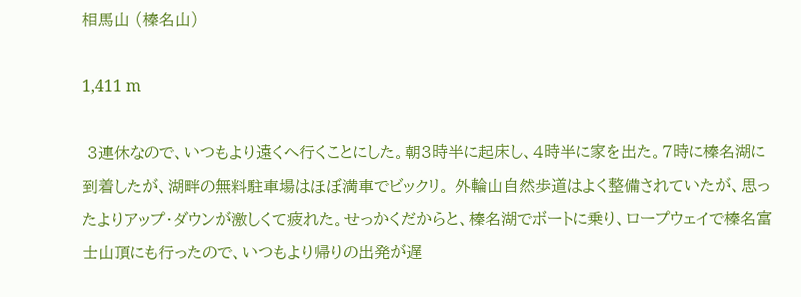相馬山 (榛名山)

1,411 m

 3連休なので、いつもより遠くへ行くことにした。朝3時半に起床し、4時半に家を出た。7時に榛名湖に到着したが、湖畔の無料駐車場はほぼ満車でビックリ。 外輪山自然歩道はよく整備されていたが、思ったよりアップ・ダウンが激しくて疲れた。せっかくだからと、榛名湖でボートに乗り、ロープウェイで榛名富士山頂にも行ったので、いつもより帰りの出発が遅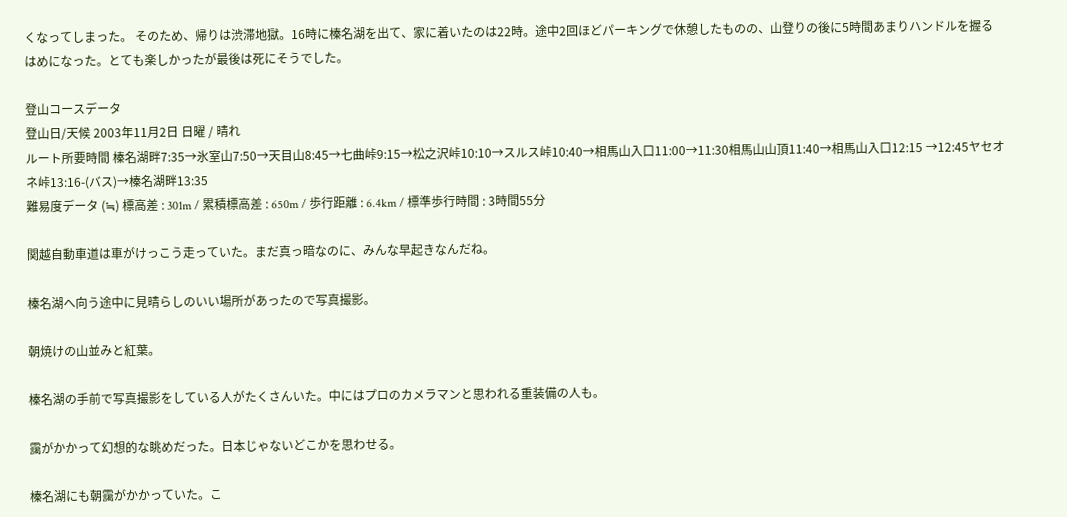くなってしまった。 そのため、帰りは渋滞地獄。16時に榛名湖を出て、家に着いたのは22時。途中2回ほどパーキングで休憩したものの、山登りの後に5時間あまりハンドルを握るはめになった。とても楽しかったが最後は死にそうでした。

登山コースデータ
登山日/天候 2003年11月2日 日曜 / 晴れ
ルート所要時間 榛名湖畔7:35→氷室山7:50→天目山8:45→七曲峠9:15→松之沢峠10:10→スルス峠10:40→相馬山入口11:00→11:30相馬山山頂11:40→相馬山入口12:15 →12:45ヤセオネ峠13:16-(バス)→榛名湖畔13:35
難易度データ (≒) 標高差 : 301m / 累積標高差 : 650m / 歩行距離 : 6.4km / 標準歩行時間 : 3時間55分

関越自動車道は車がけっこう走っていた。まだ真っ暗なのに、みんな早起きなんだね。

榛名湖へ向う途中に見晴らしのいい場所があったので写真撮影。

朝焼けの山並みと紅葉。

榛名湖の手前で写真撮影をしている人がたくさんいた。中にはプロのカメラマンと思われる重装備の人も。

靄がかかって幻想的な眺めだった。日本じゃないどこかを思わせる。

榛名湖にも朝靄がかかっていた。こ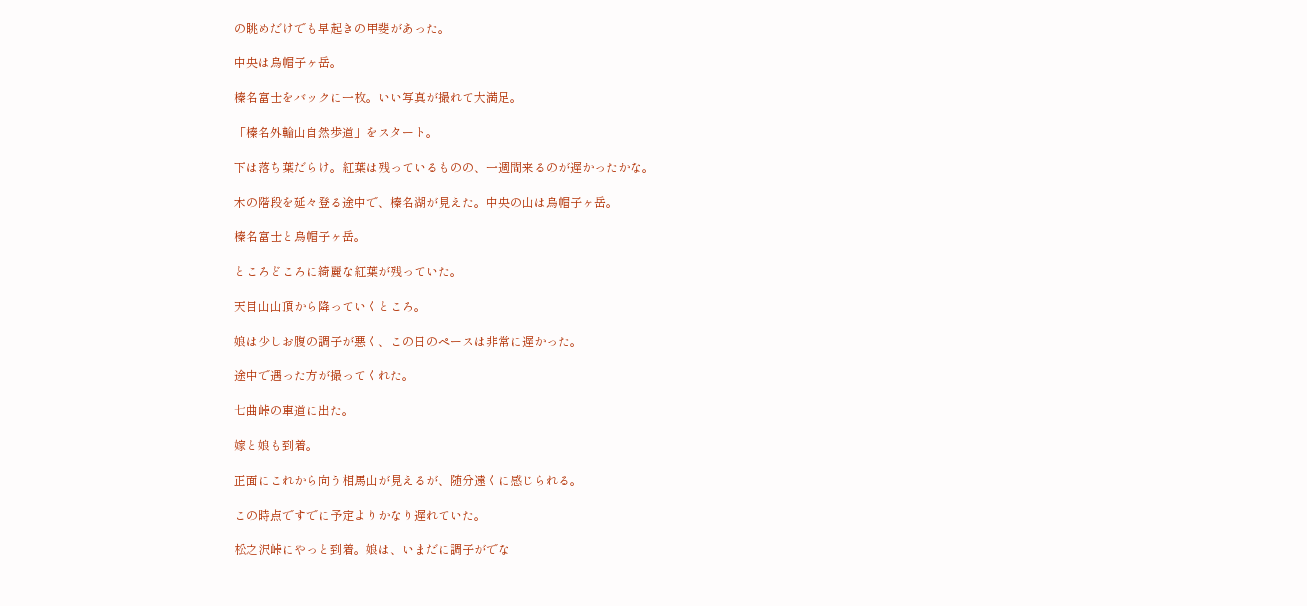の眺めだけでも早起きの甲斐があった。

中央は烏帽子ヶ岳。

榛名富士をバックに一枚。いい写真が撮れて大満足。

「榛名外輪山自然歩道」をスタート。

下は落ち葉だらけ。紅葉は残っているものの、一週間来るのが遅かったかな。

木の階段を延々登る途中で、榛名湖が見えた。中央の山は烏帽子ヶ岳。

榛名富士と烏帽子ヶ岳。

ところどころに綺麗な紅葉が残っていた。

天目山山頂から降っていくところ。

娘は少しお腹の調子が悪く、この日のペースは非常に遅かった。

途中で遇った方が撮ってくれた。

七曲峠の車道に出た。

嫁と娘も到着。

正面にこれから向う相馬山が見えるが、随分遠くに感じられる。

この時点ですでに予定よりかなり遅れていた。

松之沢峠にやっと到着。娘は、いまだに調子がでな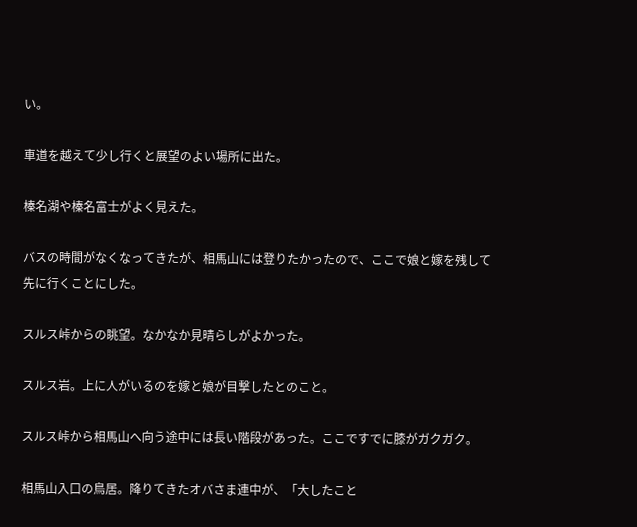い。

車道を越えて少し行くと展望のよい場所に出た。

榛名湖や榛名富士がよく見えた。

バスの時間がなくなってきたが、相馬山には登りたかったので、ここで娘と嫁を残して先に行くことにした。

スルス峠からの眺望。なかなか見晴らしがよかった。

スルス岩。上に人がいるのを嫁と娘が目撃したとのこと。

スルス峠から相馬山へ向う途中には長い階段があった。ここですでに膝がガクガク。

相馬山入口の鳥居。降りてきたオバさま連中が、「大したこと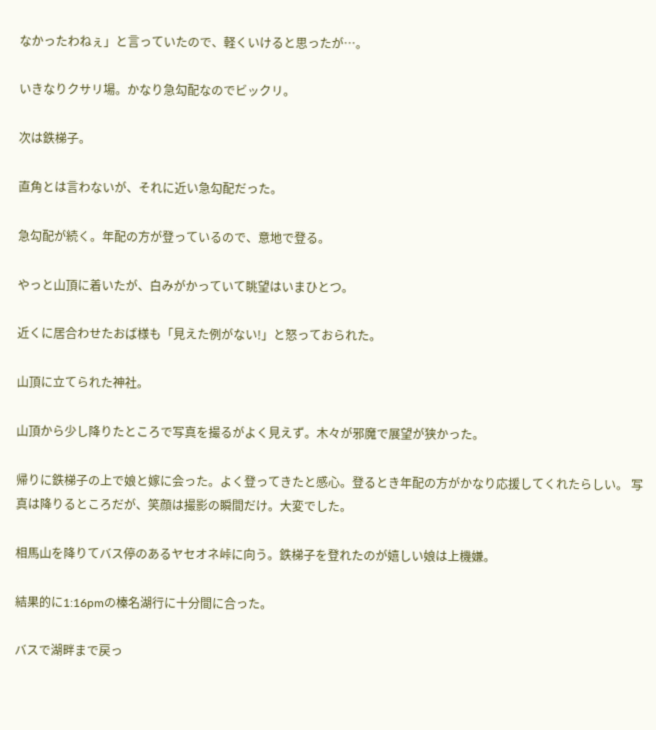なかったわねぇ」と言っていたので、軽くいけると思ったが…。

いきなりクサリ場。かなり急勾配なのでビックリ。

次は鉄梯子。

直角とは言わないが、それに近い急勾配だった。

急勾配が続く。年配の方が登っているので、意地で登る。

やっと山頂に着いたが、白みがかっていて眺望はいまひとつ。

近くに居合わせたおば様も「見えた例がない!」と怒っておられた。

山頂に立てられた神社。

山頂から少し降りたところで写真を撮るがよく見えず。木々が邪魔で展望が狭かった。

帰りに鉄梯子の上で娘と嫁に会った。よく登ってきたと感心。登るとき年配の方がかなり応援してくれたらしい。 写真は降りるところだが、笑顔は撮影の瞬間だけ。大変でした。

相馬山を降りてバス停のあるヤセオネ峠に向う。鉄梯子を登れたのが嬉しい娘は上機嫌。

結果的に1:16pmの榛名湖行に十分間に合った。

バスで湖畔まで戻っ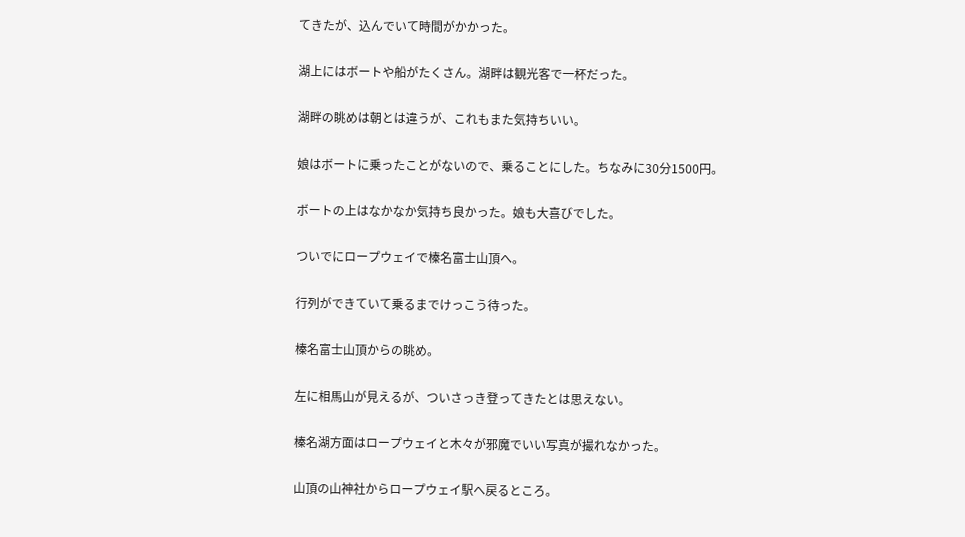てきたが、込んでいて時間がかかった。

湖上にはボートや船がたくさん。湖畔は観光客で一杯だった。

湖畔の眺めは朝とは違うが、これもまた気持ちいい。

娘はボートに乗ったことがないので、乗ることにした。ちなみに30分1500円。

ボートの上はなかなか気持ち良かった。娘も大喜びでした。

ついでにロープウェイで榛名富士山頂へ。

行列ができていて乗るまでけっこう待った。

榛名富士山頂からの眺め。

左に相馬山が見えるが、ついさっき登ってきたとは思えない。

榛名湖方面はロープウェイと木々が邪魔でいい写真が撮れなかった。

山頂の山神社からロープウェイ駅へ戻るところ。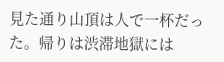見た通り山頂は人で一杯だった。帰りは渋滞地獄には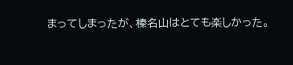まってしまったが、榛名山はとても楽しかった。